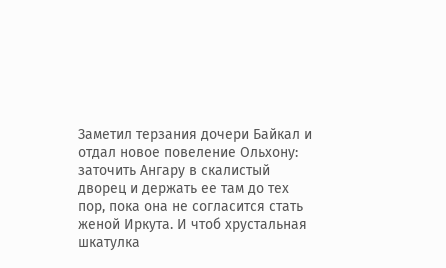Заметил терзания дочери Байкал и отдал новое повеление Ольхону: заточить Ангару в скалистый дворец и держать ее там до тех пор, пока она не согласится стать женой Иркута. И чтоб хрустальная шкатулка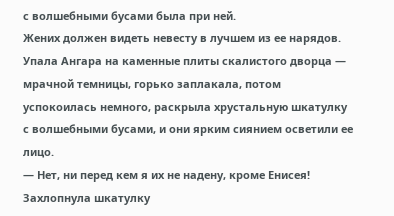с волшебными бусами была при ней.
Жених должен видеть невесту в лучшем из ее нарядов.
Упала Ангара на каменные плиты скалистого дворца — мрачной темницы, горько заплакала, потом успокоилась немного, раскрыла хрустальную шкатулку с волшебными бусами, и они ярким сиянием осветили ее лицо.
— Нет, ни перед кем я их не надену, кроме Енисея!
Захлопнула шкатулку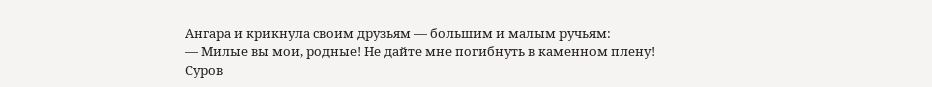Ангара и крикнула своим друзьям — большим и малым ручьям:
— Милые вы мои, родные! Не дайте мне погибнуть в каменном плену! Суров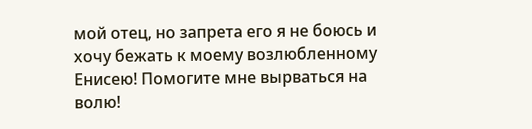мой отец, но запрета его я не боюсь и хочу бежать к моему возлюбленному Енисею! Помогите мне вырваться на волю!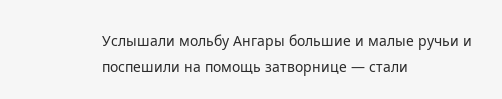Услышали мольбу Ангары большие и малые ручьи и поспешили на помощь затворнице — стали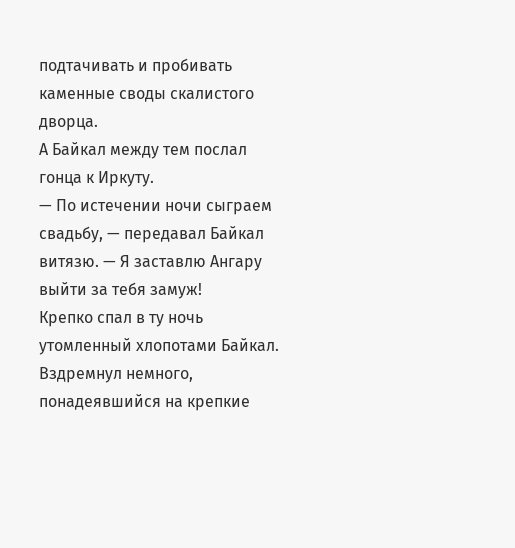подтачивать и пробивать каменные своды скалистого дворца.
А Байкал между тем послал гонца к Иркуту.
— По истечении ночи сыграем свадьбу, — передавал Байкал витязю. — Я заставлю Ангару выйти за тебя замуж!
Крепко спал в ту ночь утомленный хлопотами Байкал.
Вздремнул немного, понадеявшийся на крепкие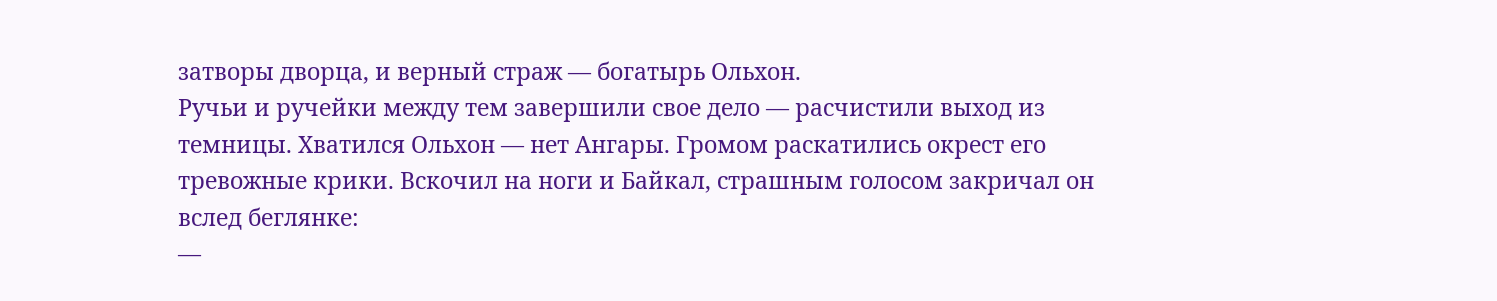затворы дворца, и верный страж — богатырь Ольхон.
Ручьи и ручейки между тем завершили свое дело — расчистили выход из темницы. Хватился Ольхон — нет Ангары. Громом раскатились окрест его тревожные крики. Вскочил на ноги и Байкал, страшным голосом закричал он вслед беглянке:
—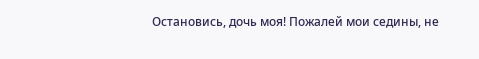Остановись, дочь моя! Пожалей мои седины, не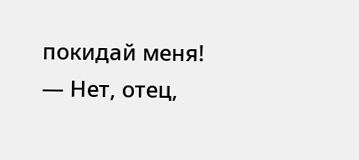покидай меня!
— Нет, отец,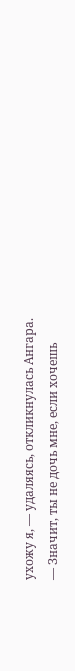ухожу я, — удаляясь, откликнулась Ангара.
— Значит, ты не дочь мне, если хочешь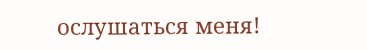ослушаться меня!